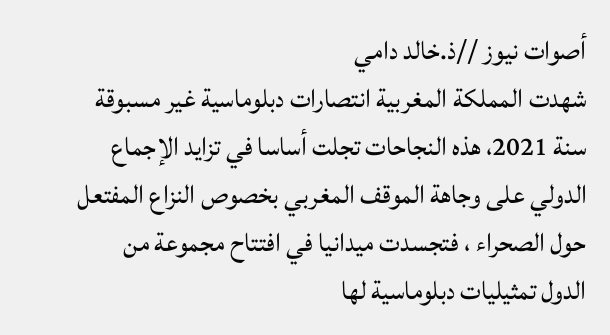أصوات نيوز //ذ.خالد دامي
شهدت المملكة المغربية انتصارات دبلوماسية غير مسبوقة سنة 2021، هذه النجاحات تجلت أساسا في تزايد الإجماع الدولي على وجاهة الموقف المغربي بخصوص النزاع المفتعل حول الصحراء ، فتجسدت ميدانيا في افتتاح مجموعة من الدول تمثيليات دبلوماسية لها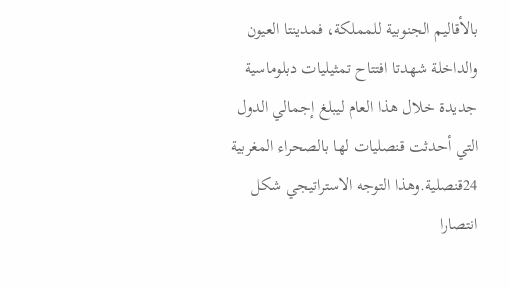بالأقاليم الجنوبية للمملكة، فمدينتا العيون والداخلة شهدتا افتتاح تمثيليات دبلوماسية جديدة خلال هذا العام ليبلغ إجمالي الدول التي أحدثت قنصليات لها بالصحراء المغربية 24قنصلية.وهذا التوجه الاستراتيجي شكل انتصارا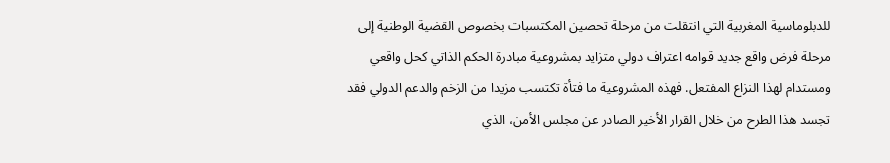للدبلوماسية المغربية التي انتقلت من مرحلة تحصين المكتسبات بخصوص القضية الوطنية إلى مرحلة فرض واقع جديد قوامه اعتراف دولي متزايد بمشروعية مبادرة الحكم الذاتي كحل واقعي ومستدام لهذا النزاع المفتعل. فهذه المشروعية ما فتأة تكتسب مزيدا من الزخم والدعم الدولي فقد تجسد هذا الطرح من خلال القرار الأخير الصادر عن مجلس الأمن، الذي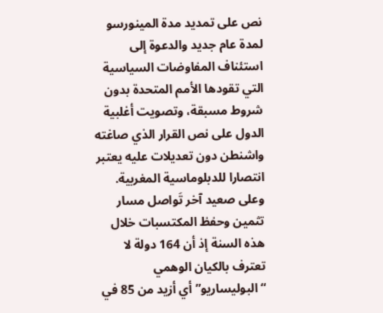نص على تمديد مدة المينورسو لمدة عام جديد والدعوة إلى استئناف المفاوضات السياسية التي تقودها الأمم المتحدة بدون شروط مسبقة، وتصويت أغلبية الدول على نص القرار الذي صاغته واشنطن دون تعديلات عليه يعتبر انتصارا للدبلوماسية المغربية. وعلى صعيد آخر تَواصل مسار تثمين وحفظ المكتسبات خلال هذه السنة إذ أن 164 دولة لا تعترف بالكيان الوهمي “البوليساريو” أي أزيد من 85 في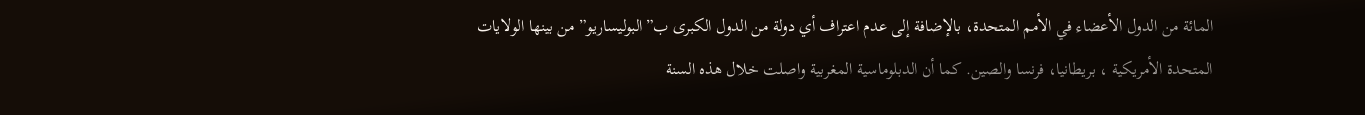المائة من الدول الأعضاء في الأمم المتحدة، بالإضافة إلى عدم اعتراف أي دولة من الدول الكبرى ب”البوليساريو” من بينها الولايات المتحدة الأمريكية ، بريطانيا، فرنسا والصين. كما أن الدبلوماسية المغربية واصلت خلال هذه السنة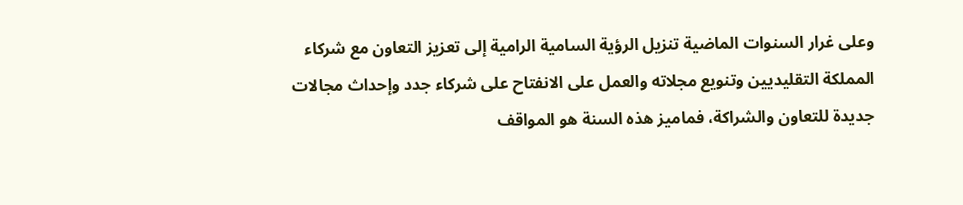وعلى غرار السنوات الماضية تنزيل الرؤية السامية الرامية إلى تعزيز التعاون مع شركاء المملكة التقليديين وتنويع مجلاته والعمل على الانفتاح على شركاء جدد وإحداث مجالات جديدة للتعاون والشراكة، فماميز هذه السنة هو المواقف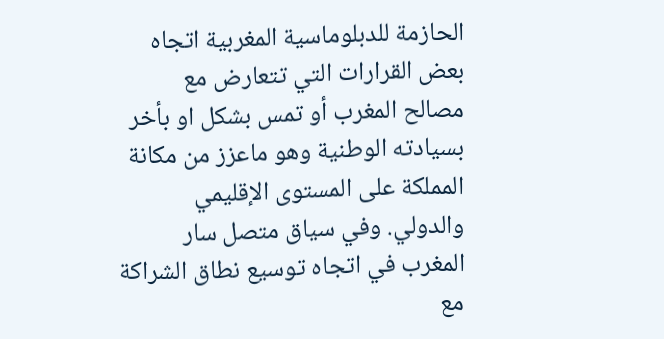الحازمة للدبلوماسية المغربية اتجاه بعض القرارات التي تتعارض مع مصالح المغرب أو تمس بشكل او بأخر بسيادته الوطنية وهو ماعزز من مكانة المملكة على المستوى الإقليمي والدولي. وفي سياق متصل سار المغرب في اتجاه توسيع نطاق الشراكة مع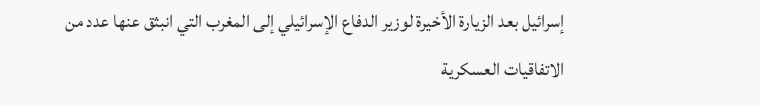إسرائيل بعد الزيارة الأخيرة لوزير الدفاع الإسرائيلي إلى المغرب التي انبثق عنها عدد من الاتفاقيات العسكرية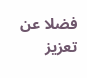فضلا عن تعزيز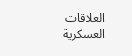العلاقات العسكرية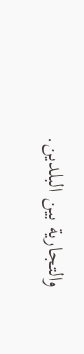والتجارية بين البلدين.